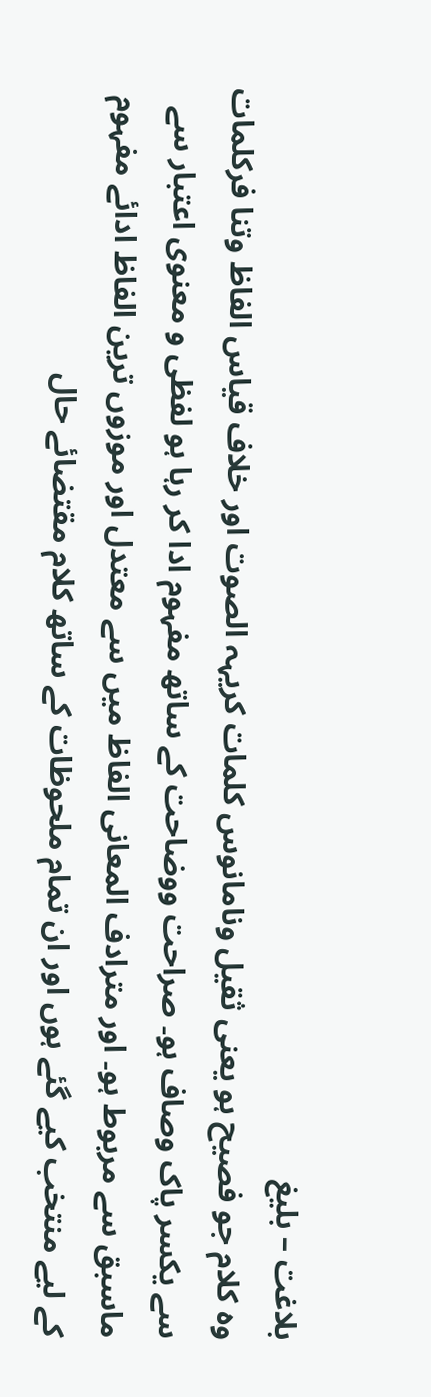بلاغت – بلیغ
وہ کلام جو فصیح ہو یعنی ثقیل ونامانوس کلمات کریہہ الصوت اور خلاف قیاس الفاظ وتنا فرکلمات سے یکسر پاک وصاف ہو۔ صراحت ووضاحت کے ساتھ مفہوم ادا کر رہا ہو لفظی و معنوی اعتبار سے ماسبق سے مربوط ہو۔ اور مترادف المعانی الفاظ میں سے معتدل اور موزوں ترین الفاظ ادائے مفہوم کے لیے منتخب کیے گئے ہوں اور ان تمام ملحوظات کے ساتھ کلام مقتضائے حال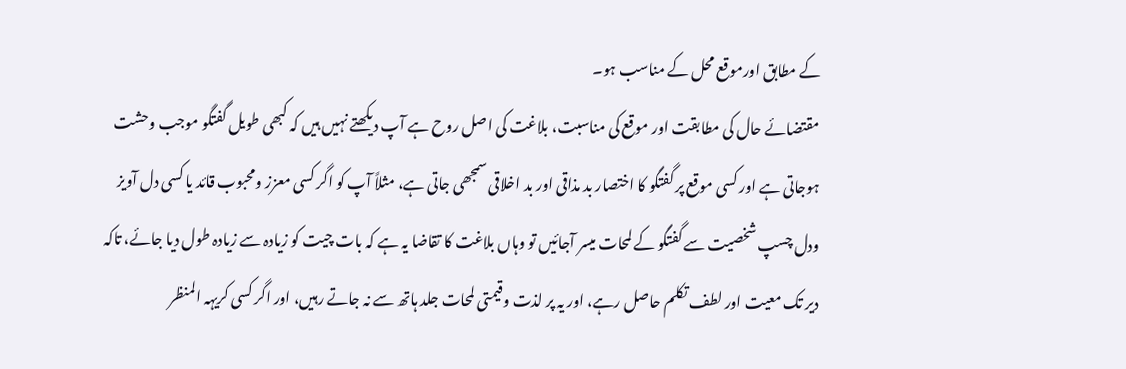کے مطابق اورموقع محل کے مناسب ہو۔
مقتضائے حال کی مطابقت اور موقع کی مناسبت، بلاغت کی اصل روح ہے آپ دیکھتے نہیں ہیں کہ کبھی طویل گفتگو موجب وحشت ہوجاتی ہے اور کسی موقع پر گفتگو کا اختصار بد مذاقی اور بد اخلاقی سمجھی جاتی ہے، مثلاً آپ کو اگر کسی معزز ومحبوب قائد یا کسی دل آویز ودل چسپ شخصیت سے گفتگو کے لمحات میسر آجائیں تو وہاں بلاغت کا تقاضا یہ ہے کہ بات چیت کو زیادہ سے زیادہ طول دیا جائے، تاکہ دیر تک معیت اور لطف تکلم حاصل رہے، اور یہ پر لذت وقیمتی لمحات جلد ہاتھ سے نہ جاتے رہیں، اور اگر کسی کریہہ المنظر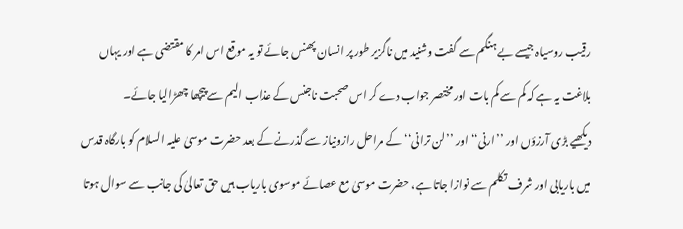رقیب روسیاہ جیسے بے ہنگم سے گفت وشنید میں ناگزیر طور پر انسان پھنس جائے تو یہ موقع اس امر کا مقتضی ہے اور یہاں بلاغت یہ ہے کہ کم سے کم بات اور مختصر جواب دے کر اس صحبت ناجنس کے عذاب الیم سے پیچھا چھڑالیا جائے۔
دیکھیے بڑی آرزؤں اور ’’ارنی‘‘ اور ’’لن ترانی‘‘ کے مراحل رازونیاز سے گذرنے کے بعد حضرت موسیٰ علیہ السلام کو بارگاہ قدس میں باریابی اور شرف تکلم سے نوازا جاتا ہے، حضرت موسیٰ مع عصائے موسوی باریاب ہیں حق تعالیٰ کی جانب سے سوال ہوتا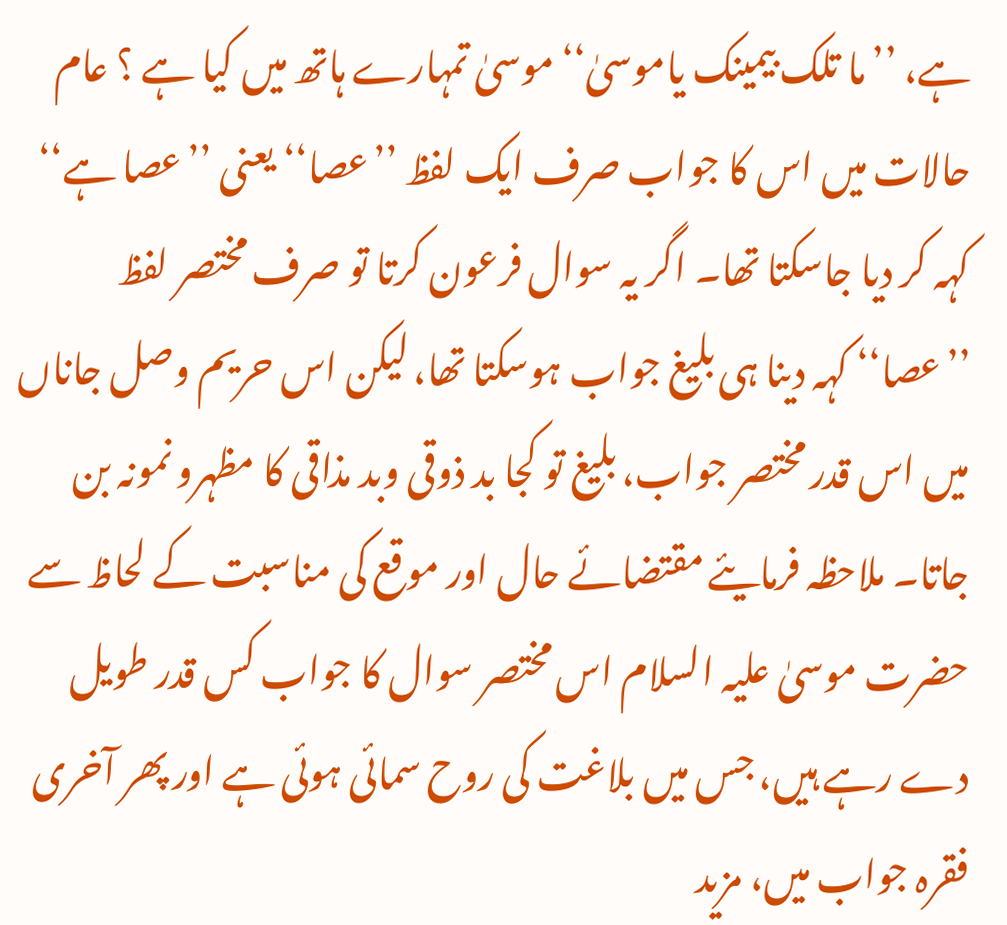ہے، ’’ما تلک بیمینک یاموسیٰ‘‘ موسیٰ تمہارے ہاتھ میں کیا ہے ؟ عام حالات میں اس کا جواب صرف ایک لفظ ’’عصا‘‘ یعنی ’’عصا ہے‘‘ کہہ کر دیا جاسکتا تھا۔ اگر یہ سوال فرعون کرتا تو صرف مختصر لفظ ’’عصا‘‘ کہہ دینا ہی بلیغ جواب ہوسکتا تھا، لیکن اس حریم وصل جاناں میں اس قدر مختصر جواب، بلیغ تو کجا بد ذوقی وبد مذاقی کا مظہرو نمونہ بن جاتا۔ ملاحظہ فرمایئے مقتضائے حال اور موقع کی مناسبت کے لحاظ سے حضرت موسیٰ علیہ السلام اس مختصر سوال کا جواب کس قدر طویل دے رہے ہیں، جس میں بلاغت کی روح سمائی ہوئی ہے اور پھر آخری فقرہ جواب میں، مزید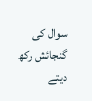سوال کی گنجائش رکھ دیتے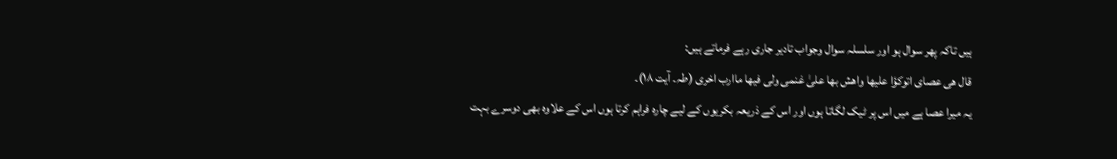ہیں تاکہ پھر سوال ہو اور سلسلہ سوال وجواب تادیر جاری رہے فرماتے ہیں:
قال ھی عصای اتوکؤا علیھا واھش بھا علیٰ غنمی ولی فیھا ماارب اخری (طہ۔ آیت ۱۸)۔
یہ میرا عصا ہے میں اس پر ٹیک لگاتا ہوں اور اس کے ذریعہ بکریوں کے لیے چارہ فراہم کرتا ہوں اس کے علاوہ بھی دوسرے بہت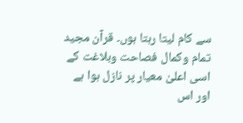سے کام لیتا رہتا ہوں۔ قرآن مجید تمام وکمال فصاحت وبلاغت کے اسی اعلیٰ معیار پر نازل ہوا ہے اور اس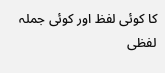کا کوئی لفظ اور کوئی جملہ لفظی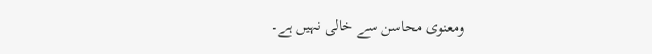ومعنوی محاسن سے خالی نہیں ہے۔